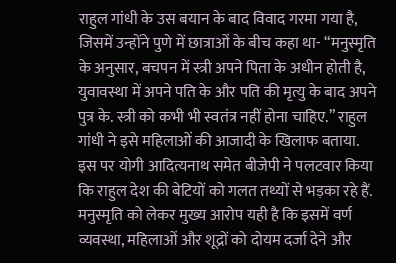राहुल गांधी के उस बयान के बाद विवाद गरमा गया है, जिसमें उन्होंने पुणे में छात्राओं के बीच कहा था- “मनुस्मृति के अनुसार, बचपन में स्त्री अपने पिता के अधीन होती है, युवावस्था में अपने पति के और पति की मृत्यु के बाद अपने पुत्र के. स्त्री को कभी भी स्वतंत्र नहीं होना चाहिए.” राहुल गांधी ने इसे महिलाओं की आजादी के खिलाफ बताया. इस पर योगी आदित्यनाथ समेत बीजेपी ने पलटवार किया कि राहुल देश की बेटियों को गलत तथ्यों से भड़का रहे हैं. मनुस्मृति को लेकर मुख्य आरोप यही है कि इसमें वर्ण व्यवस्था, महिलाओं और शूद्रों को दोयम दर्जा देने और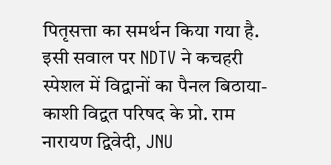पितृसत्ता का समर्थन किया गया है. इसी सवाल पर NDTV ने कचहरी स्पेशल में विद्वानों का पैनल बिठाया- काशी विद्वत परिषद के प्रो. राम नारायण द्विवेदी, JNU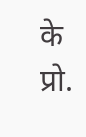के प्रो.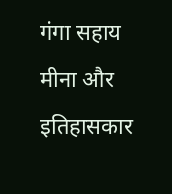गंगा सहाय मीना और इतिहासकार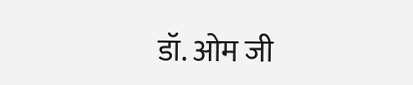डॉ. ओम जी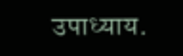उपाध्याय.